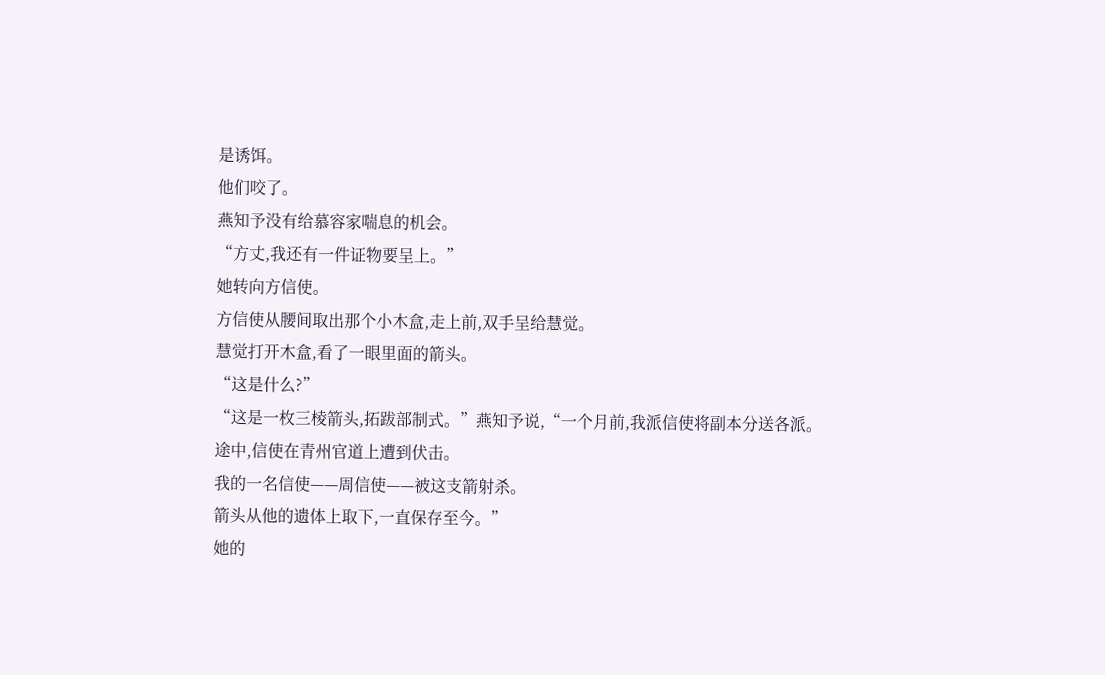是诱饵。
他们咬了。
燕知予没有给慕容家喘息的机会。
“方丈,我还有一件证物要呈上。”
她转向方信使。
方信使从腰间取出那个小木盒,走上前,双手呈给慧觉。
慧觉打开木盒,看了一眼里面的箭头。
“这是什么?”
“这是一枚三棱箭头,拓跋部制式。”燕知予说,“一个月前,我派信使将副本分送各派。
途中,信使在青州官道上遭到伏击。
我的一名信使——周信使——被这支箭射杀。
箭头从他的遗体上取下,一直保存至今。”
她的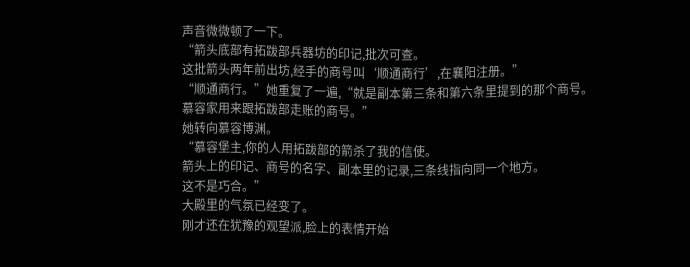声音微微顿了一下。
“箭头底部有拓跋部兵器坊的印记,批次可查。
这批箭头两年前出坊,经手的商号叫‘顺通商行’,在襄阳注册。”
“顺通商行。”她重复了一遍,“就是副本第三条和第六条里提到的那个商号。
慕容家用来跟拓跋部走账的商号。”
她转向慕容博渊。
“慕容堡主,你的人用拓跋部的箭杀了我的信使。
箭头上的印记、商号的名字、副本里的记录,三条线指向同一个地方。
这不是巧合。”
大殿里的气氛已经变了。
刚才还在犹豫的观望派,脸上的表情开始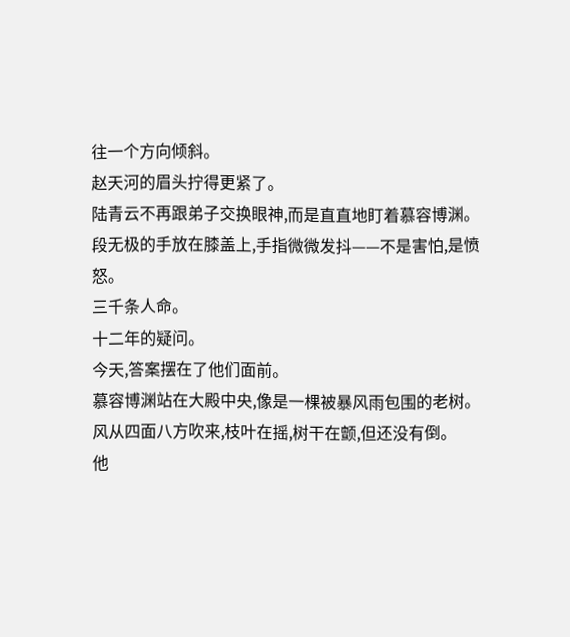往一个方向倾斜。
赵天河的眉头拧得更紧了。
陆青云不再跟弟子交换眼神,而是直直地盯着慕容博渊。
段无极的手放在膝盖上,手指微微发抖——不是害怕,是愤怒。
三千条人命。
十二年的疑问。
今天,答案摆在了他们面前。
慕容博渊站在大殿中央,像是一棵被暴风雨包围的老树。
风从四面八方吹来,枝叶在摇,树干在颤,但还没有倒。
他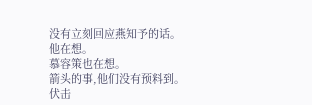没有立刻回应燕知予的话。
他在想。
慕容策也在想。
箭头的事,他们没有预料到。
伏击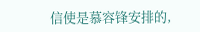信使是慕容锋安排的,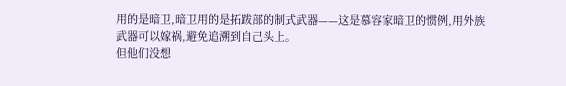用的是暗卫,暗卫用的是拓跋部的制式武器——这是慕容家暗卫的惯例,用外族武器可以嫁祸,避免追溯到自己头上。
但他们没想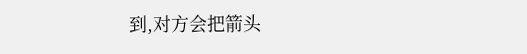到,对方会把箭头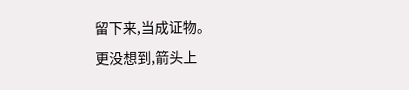留下来,当成证物。
更没想到,箭头上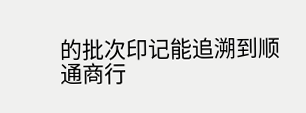的批次印记能追溯到顺通商行